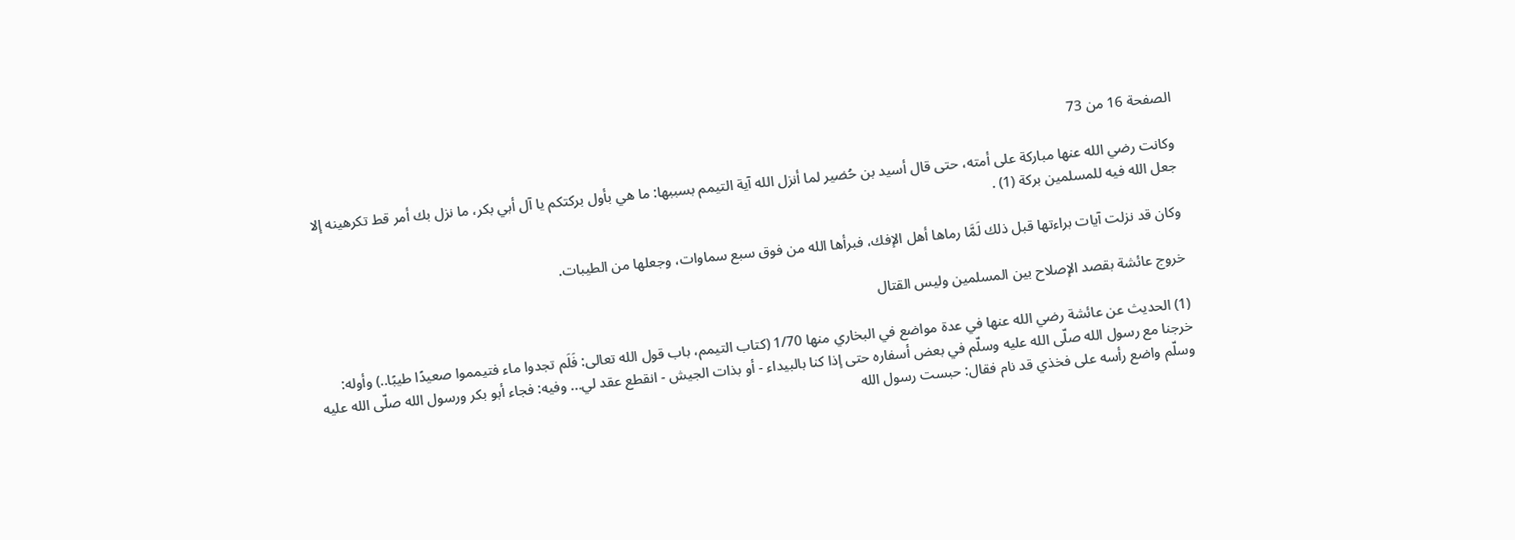الصفحة 16 من 73

وكانت رضي الله عنها مباركة على أمته، حتى قال أسيد بن حُضير لما أنزل الله آية التيمم بسببها: ما هي بأول بركتكم يا آل أبي بكر، ما نزل بك أمر قط تكرهينه إلا جعل الله فيه للمسلمين بركة (1) .

وكان قد نزلت آيات براءتها قبل ذلك لَمَّا رماها أهل الإفك، فبرأها الله من فوق سبع سماوات، وجعلها من الطيبات.

خروج عائشة بقصد الإصلاح بين المسلمين وليس القتال

(1) الحديث عن عائشة رضي الله عنها في عدة مواضع في البخاري منها 1/70 (كتاب التيمم، باب قول الله تعالى: فَلَم تجدوا ماء فتيمموا صعيدًا طيبًا..) وأوله: خرجنا مع رسول الله صلّى الله عليه وسلّم في بعض أسفاره حتى إذا كنا بالبيداء - أو بذات الجيش - انقطع عقد لي... وفيه: فجاء أبو بكر ورسول الله صلّى الله عليه وسلّم واضع رأسه على فخذي قد نام فقال: حبست رسول الله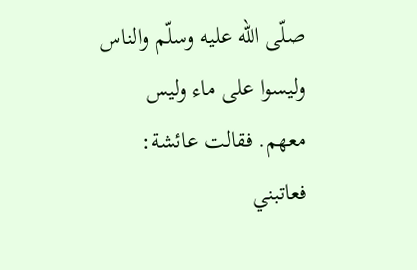صلّى الله عليه وسلّم والناس وليسوا على ماء وليس معهم. فقالت عائشة: فعاتبني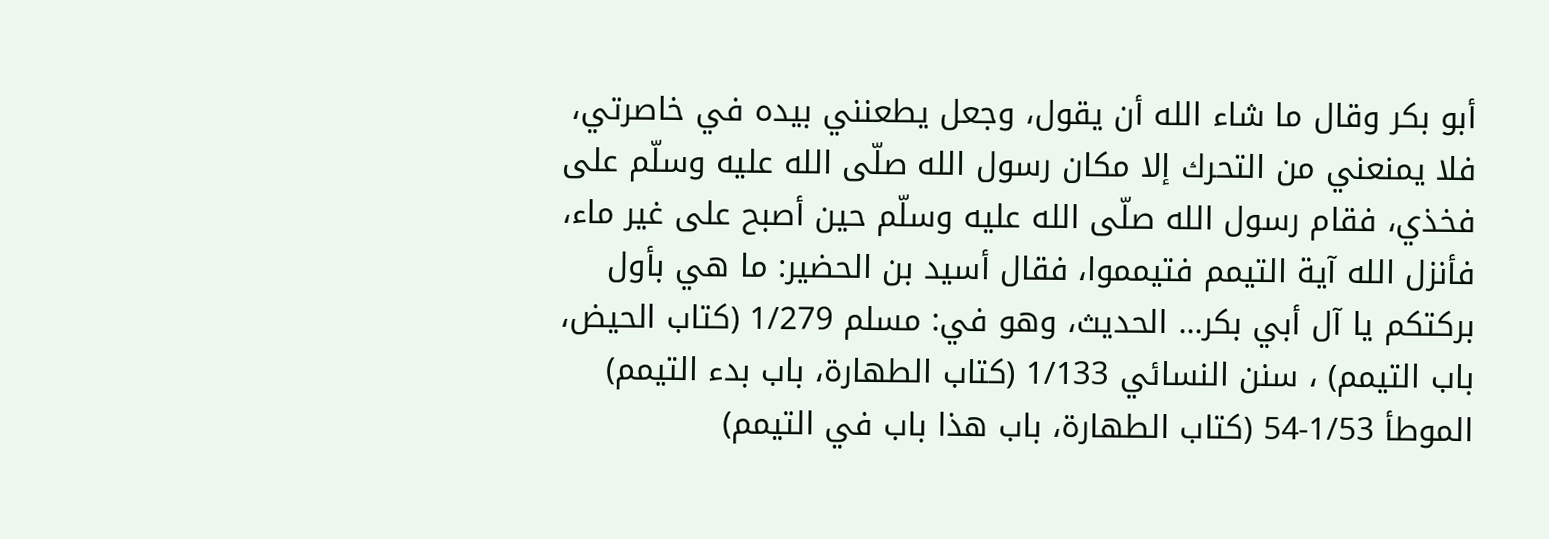أبو بكر وقال ما شاء الله أن يقول، وجعل يطعنني بيده في خاصرتي، فلا يمنعني من التحرك إلا مكان رسول الله صلّى الله عليه وسلّم على فخذي، فقام رسول الله صلّى الله عليه وسلّم حين أصبح على غير ماء، فأنزل الله آية التيمم فتيمموا، فقال أسيد بن الحضير: ما هي بأول بركتكم يا آل أبي بكر... الحديث، وهو في: مسلم 1/279 (كتاب الحيض، باب التيمم) ، سنن النسائي 1/133 (كتاب الطهارة، باب بدء التيمم) الموطأ 1/53-54 (كتاب الطهارة، باب هذا باب في التيمم)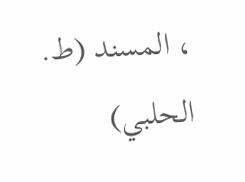، المسند (ط. الحلبي)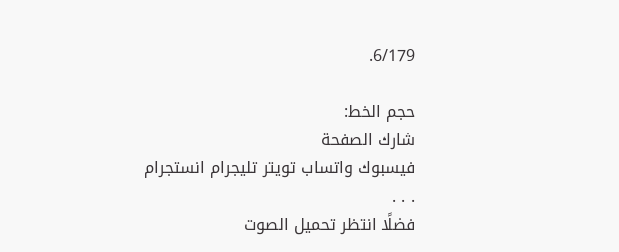6/179.

حجم الخط:
شارك الصفحة
فيسبوك واتساب تويتر تليجرام انستجرام
. . .
فضلًا انتظر تحميل الصوت